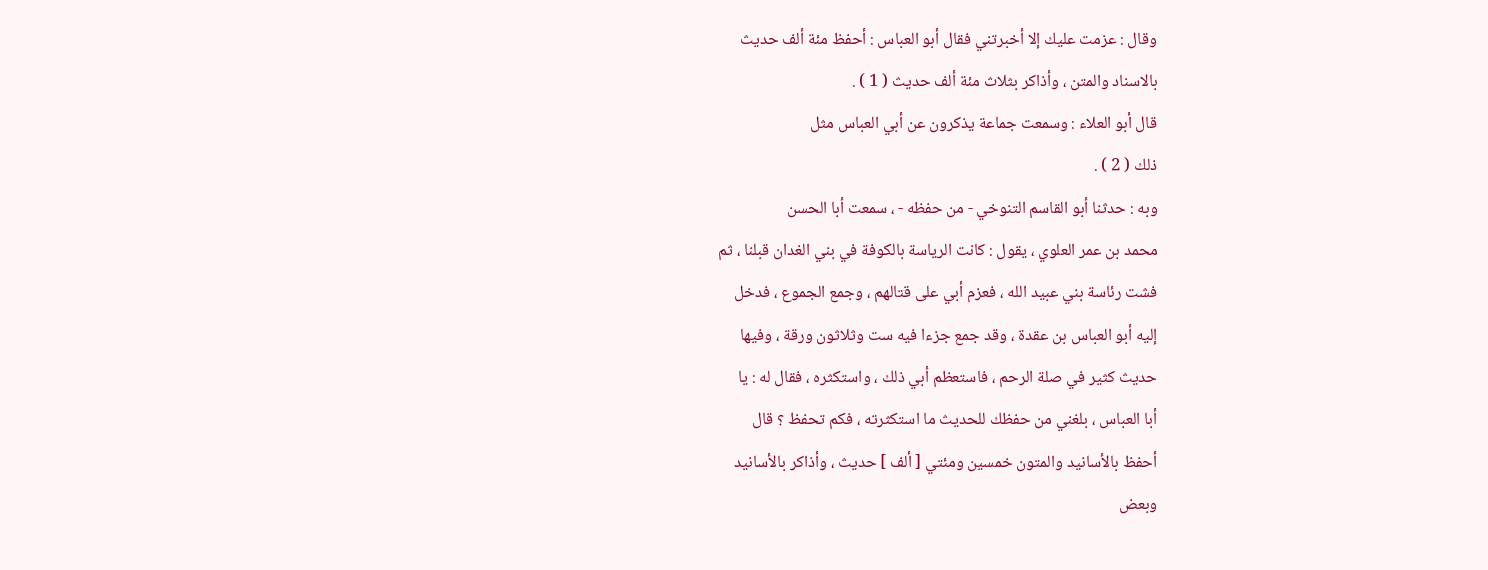وقال : عزمت عليك إلا أخبرتني فقال أبو العباس : أحفظ مئة ألف حديث
بالاسناد والمتن ، وأذاكر بثلاث مئة ألف حديث ( 1 ) .
قال أبو العلاء : وسمعت جماعة يذكرون عن أبي العباس مثل
ذلك ( 2 ) .
وبه : حدثنا أبو القاسم التنوخي - من حفظه - ، سمعت أبا الحسن
محمد بن عمر العلوي ، يقول : كانت الرياسة بالكوفة في بني الغدان قبلنا ، ثم
فشت رئاسة بني عبيد الله ، فعزم أبي على قتالهم ، وجمع الجموع ، فدخل
إليه أبو العباس بن عقدة ، وقد جمع جزءا فيه ست وثلاثون ورقة ، وفيها
حديث كثير في صلة الرحم ، فاستعظم أبي ذلك ، واستكثره ، فقال له : يا
أبا العباس ، بلغني من حفظك للحديث ما استكثرته ، فكم تحفظ ؟ قال
أحفظ بالأسانيد والمتون خمسين ومئتي [ ألف ] حديث ، وأذاكر بالأسانيد
وبعض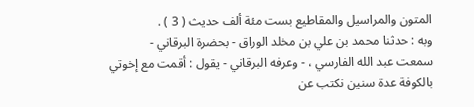المتون والمراسيل والمقاطيع بست مئة ألف حديث ( 3 ) .
وبه : حدثنا محمد بن علي بن مخلد الوراق - بحضرة البرقاني -
سمعت عبد الله الفارسي ، - وعرفه البرقاني - يقول : أقمت مع إخوتي
بالكوفة عدة سنين نكتب عن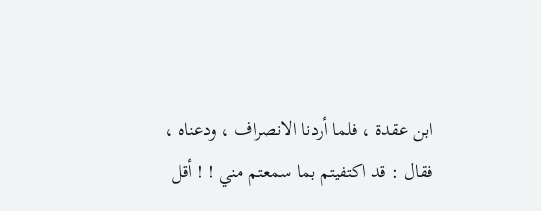ابن عقدة ، فلما أردنا الانصراف ، ودعناه ،
فقال : قد اكتفيتم بما سمعتم مني ! ! أقل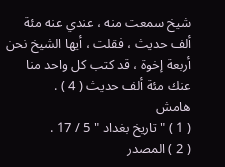شيخ سمعت منه ، عندي عنه مئة
ألف حديث ، فقلت ، أيها الشيخ نحن أربعة إخوة ، قد كتب كل واحد منا
عنك مئة ألف حديث ( 4 ) .
هامش
( 1 ) " تاريخ بغداد " 5 / 17 .
( 2 ) المصدر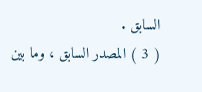السابق .
( 3 ) المصدر السابق ، وما بين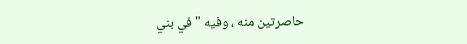حاصرتين منه ، وفيه " في بني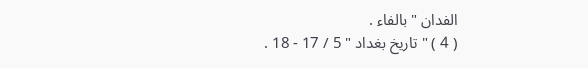الفدان " بالفاء .
( 4 ) " تاريخ بغداد " 5 / 17 - 18 .